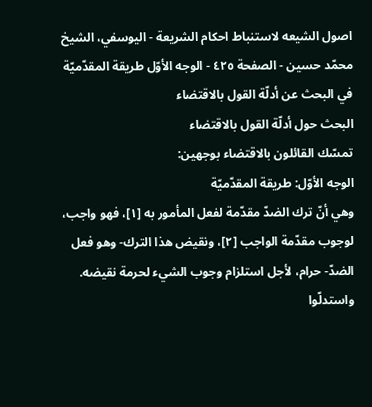اصول الشيعه لاستنباط احكام الشريعة - اليوسفي، الشيخ محمّد حسين - الصفحة ٤٢٥ - الوجه الأوّل طريقة المقدّميّة
في البحث عن أدلّة القول بالاقتضاء
البحث حول أدلّة القول بالاقتضاء
تمسّك القائلون بالاقتضاء بوجهين:
الوجه الأوّل: طريقة المقدّميّة
وهي أنّ ترك الضدّ مقدّمة لفعل المأمور به [١]، فهو واجب، لوجوب مقدّمة الواجب [٢]، ونقيض هذا الترك- وهو فعل الضدّ- حرام، لأجل استلزام وجوب الشيء لحرمة نقيضه.
واستدلّوا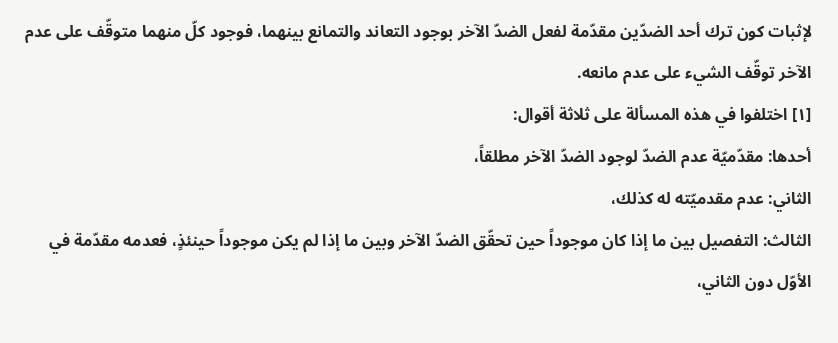لإثبات كون ترك أحد الضدّين مقدّمة لفعل الضدّ الآخر بوجود التعاند والتمانع بينهما، فوجود كلّ منهما متوقّف على عدم الآخر توقّف الشيء على عدم مانعه.
[١] اختلفوا في هذه المسألة على ثلاثة أقوال:
أحدها: مقدّميّة عدم الضدّ لوجود الضدّ الآخر مطلقاً،
الثاني: عدم مقدميّته له كذلك،
الثالث: التفصيل بين ما إذا كان موجوداً حين تحقّق الضدّ الآخر وبين ما إذا لم يكن موجوداً حينئذٍ، فعدمه مقدّمة في الأوّل دون الثاني،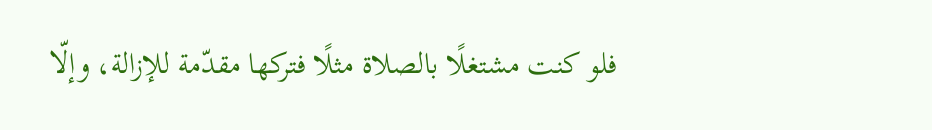فلو كنت مشتغلًا بالصلاة مثلًا فتركها مقدّمة للإزالة، وإلّا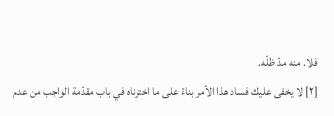فلا. منه مدّ ظلّه.
[٢] لا يخفى عليك فساد هذا الأمر بناءً على ما اخترناه في باب مقدّمة الواجب من عدم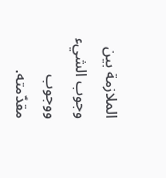الملازمة بين وجوب الشيء ووجوب مقدّمته.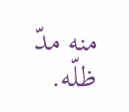منه مدّ ظلّه.